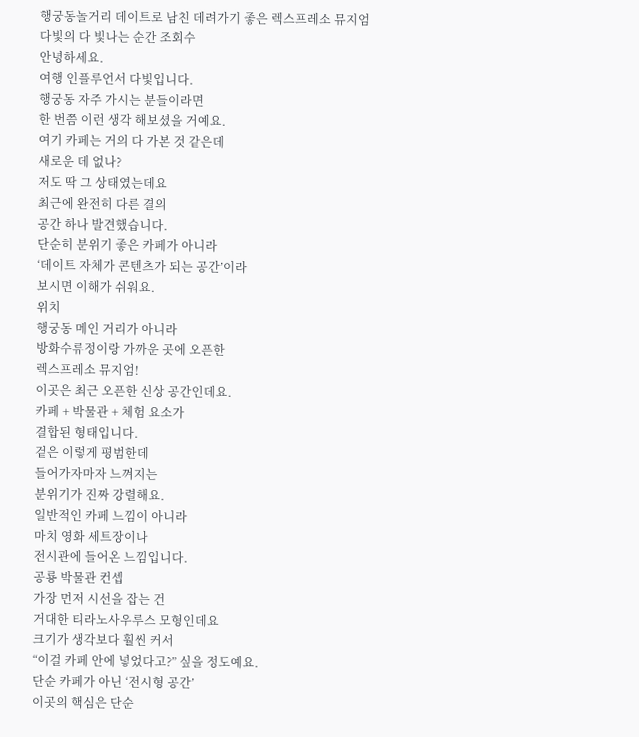행궁동놀거리 데이트로 남친 데려가기 좋은 렉스프레소 뮤지엄
다빛의 다 빛나는 순간 조회수
안녕하세요.
여행 인플루언서 다빛입니다.
행궁동 자주 가시는 분들이라면
한 번쯤 이런 생각 해보셨을 거예요.
여기 카페는 거의 다 가본 것 같은데
새로운 데 없나?
저도 딱 그 상태였는데요
최근에 완전히 다른 결의
공간 하나 발견했습니다.
단순히 분위기 좋은 카페가 아니라
‘데이트 자체가 콘텐츠가 되는 공간’이라
보시면 이해가 쉬워요.
위치
행궁동 메인 거리가 아니라
방화수류정이랑 가까운 곳에 오픈한
렉스프레소 뮤지엄!
이곳은 최근 오픈한 신상 공간인데요.
카페 + 박물관 + 체험 요소가
결합된 형태입니다.
겉은 이렇게 평범한데
들어가자마자 느껴지는
분위기가 진짜 강렬해요.
일반적인 카페 느낌이 아니라
마치 영화 세트장이나
전시관에 들어온 느낌입니다.
공룡 박물관 컨셉
가장 먼저 시선을 잡는 건
거대한 티라노사우루스 모형인데요
크기가 생각보다 훨씬 커서
“이걸 카페 안에 넣었다고?” 싶을 정도예요.
단순 카페가 아닌 ‘전시형 공간’
이곳의 핵심은 단순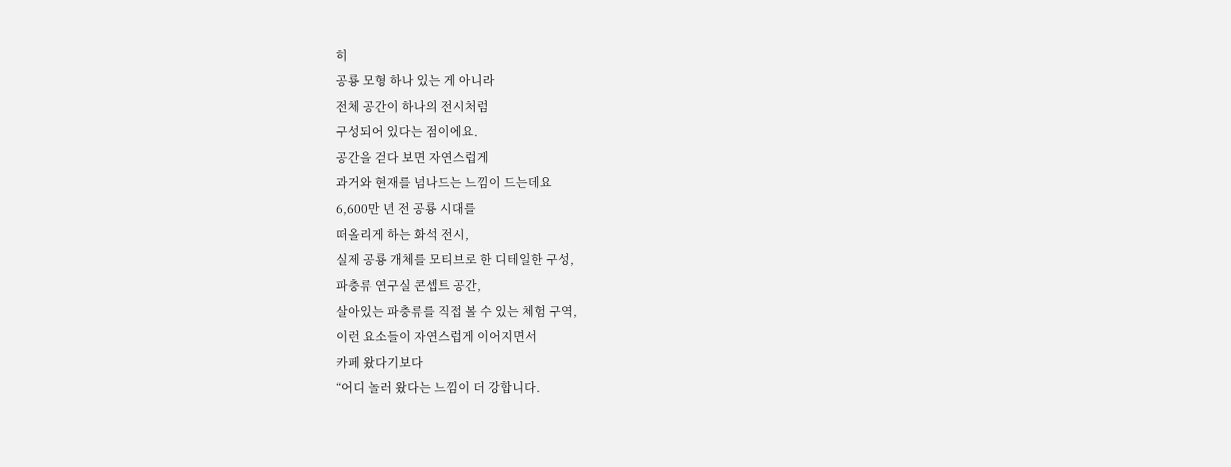히
공룡 모형 하나 있는 게 아니라
전체 공간이 하나의 전시처럼
구성되어 있다는 점이에요.
공간을 걷다 보면 자연스럽게
과거와 현재를 넘나드는 느낌이 드는데요
6,600만 년 전 공룡 시대를
떠올리게 하는 화석 전시,
실제 공룡 개체를 모티브로 한 디테일한 구성,
파충류 연구실 콘셉트 공간,
살아있는 파충류를 직접 볼 수 있는 체험 구역,
이런 요소들이 자연스럽게 이어지면서
카페 왔다기보다
“어디 놀러 왔다는 느낌이 더 강합니다.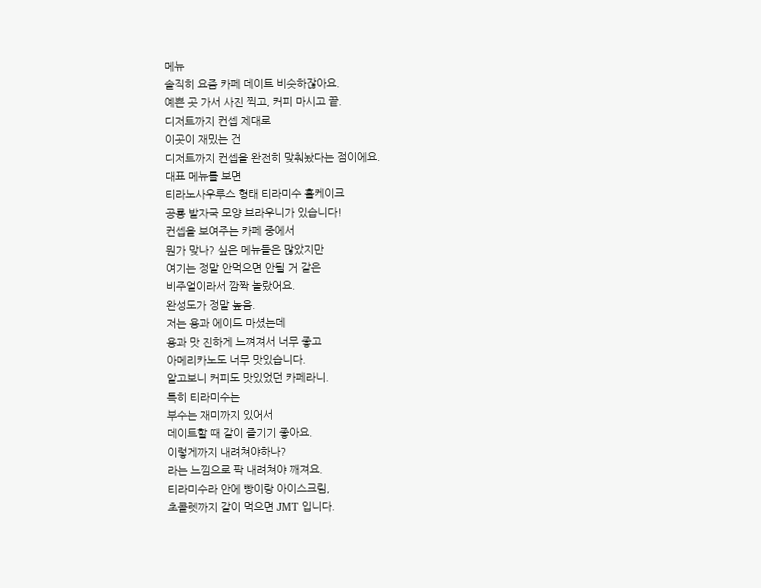메뉴
솔직히 요즘 카페 데이트 비슷하잖아요.
예쁜 곳 가서 사진 찍고, 커피 마시고 끝.
디저트까지 컨셉 제대로
이곳이 재밌는 건
디저트까지 컨셉을 완전히 맞춰놨다는 점이에요.
대표 메뉴를 보면
티라노사우루스 형태 티라미수 홀케이크
공룡 발자국 모양 브라우니가 있습니다!
컨셉을 보여주는 카페 중에서
뭔가 맞나? 싶은 메뉴들은 많았지만
여기는 정말 안먹으면 안될 거 같은
비주얼이라서 깜짝 놀랐어요.
완성도가 정말 높음.
저는 용과 에이드 마셨는데
용과 맛 진하게 느껴져서 너무 좋고
아메리카노도 너무 맛있습니다.
알고보니 커피도 맛있었던 카페라니.
특히 티라미수는
부수는 재미까지 있어서
데이트할 때 같이 즐기기 좋아요.
이렇게까지 내려쳐야하나?
라는 느낌으로 팍 내려쳐야 깨져요.
티라미수라 안에 빵이랑 아이스크림,
초콜렛까지 같이 먹으면 JMT 입니다.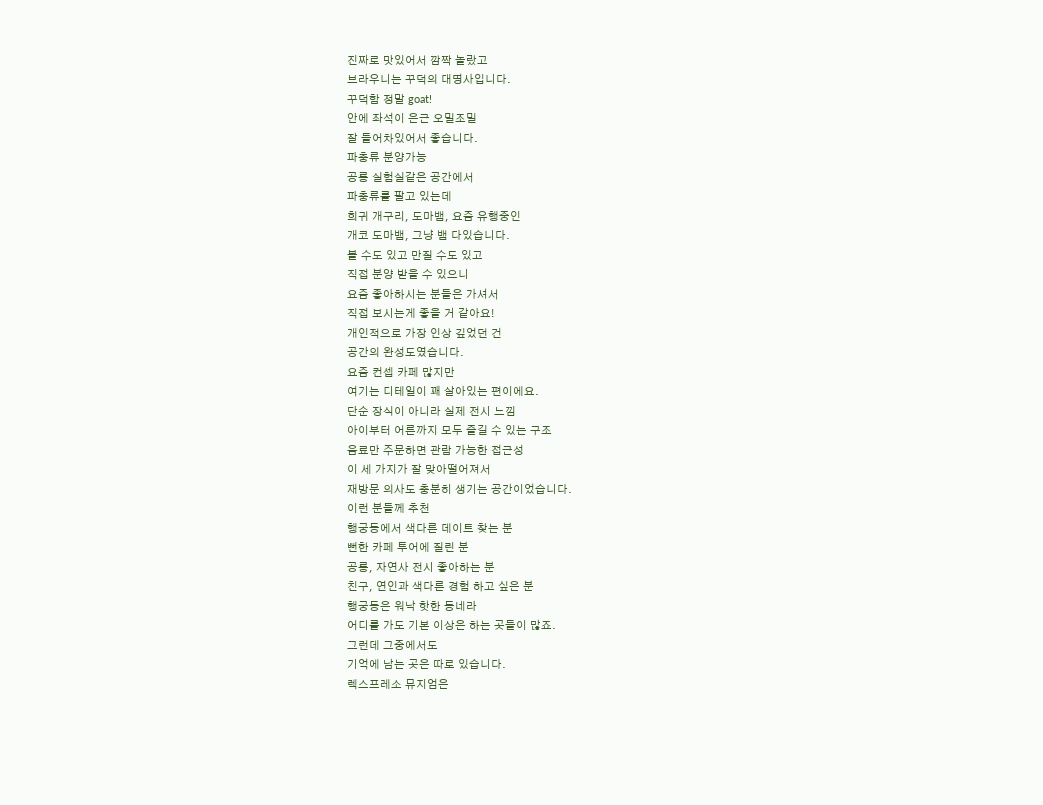진짜로 맛있어서 깜짝 놀랐고
브라우니는 꾸덕의 대명사입니다.
꾸덕함 정말 goat!
안에 좌석이 은근 오밀조밀
잘 들어차있어서 좋습니다.
파충류 분양가능
공룡 실험실같은 공간에서
파충류를 팔고 있는데
희귀 개구리, 도마뱀, 요즘 유행중인
개코 도마뱀, 그냥 뱀 다있습니다.
볼 수도 있고 만질 수도 있고
직접 분양 받을 수 있으니
요즘 좋아하시는 분들은 가셔서
직접 보시는게 좋을 거 같아요!
개인적으로 가장 인상 깊었던 건
공간의 완성도였습니다.
요즘 컨셉 카페 많지만
여기는 디테일이 꽤 살아있는 편이에요.
단순 장식이 아니라 실제 전시 느낌
아이부터 어른까지 모두 즐길 수 있는 구조
음료만 주문하면 관람 가능한 접근성
이 세 가지가 잘 맞아떨어져서
재방문 의사도 충분히 생기는 공간이었습니다.
이런 분들께 추천
행궁동에서 색다른 데이트 찾는 분
뻔한 카페 투어에 질린 분
공룡, 자연사 전시 좋아하는 분
친구, 연인과 색다른 경험 하고 싶은 분
행궁동은 워낙 핫한 동네라
어디를 가도 기본 이상은 하는 곳들이 많죠.
그런데 그중에서도
기억에 남는 곳은 따로 있습니다.
렉스프레소 뮤지엄은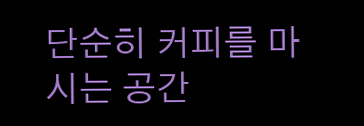단순히 커피를 마시는 공간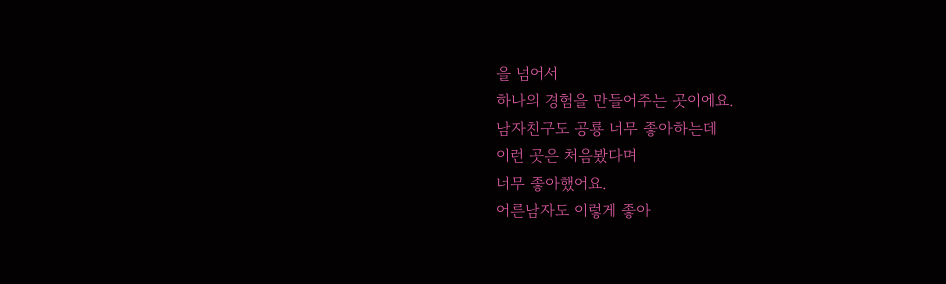을 넘어서
하나의 경험을 만들어주는 곳이에요.
남자친구도 공룡 너무 좋아하는데
이런 곳은 처음봤다며
너무 좋아했어요.
어른남자도 이렇게 좋아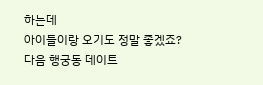하는데
아이들이랑 오기도 정말 좋겠죠?
다음 행궁동 데이트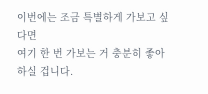이번에는 조금 특별하게 가보고 싶다면
여기 한 번 가보는 거 충분히 좋아하실 겁니다.